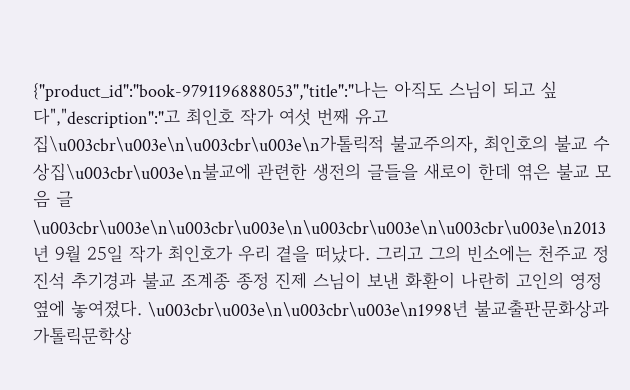{"product_id":"book-9791196888053","title":"나는 아직도 스님이 되고 싶다","description":"고 최인호 작가 여섯 번째 유고집\u003cbr\u003e\n\u003cbr\u003e\n가톨릭적 불교주의자, 최인호의 불교 수상집\u003cbr\u003e\n불교에 관련한 생전의 글들을 새로이 한데 엮은 불교 모음 글 \u003cbr\u003e\n\u003cbr\u003e\n\u003cbr\u003e\n\u003cbr\u003e\n2013년 9월 25일 작가 최인호가 우리 곁을 떠났다. 그리고 그의 빈소에는 천주교 정진석 추기경과 불교 조계종 종정 진제 스님이 보낸 화환이 나란히 고인의 영정 옆에 놓여졌다. \u003cbr\u003e\n\u003cbr\u003e\n1998년 불교출판문화상과 가톨릭문학상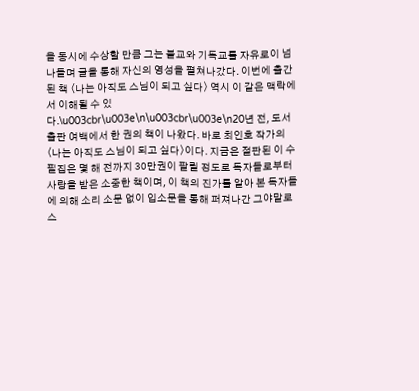을 동시에 수상할 만큼 그는 불교와 기독교를 자유로이 넘나들며 글을 통해 자신의 영성을 펼쳐나갔다. 이번에 출간된 책 〈나는 아직도 스님이 되고 싶다〉 역시 이 같은 맥락에서 이해될 수 있다.\u003cbr\u003e\n\u003cbr\u003e\n20년 전, 도서출판 여백에서 한 권의 책이 나왔다. 바로 최인호 작가의 〈나는 아직도 스님이 되고 싶다〉이다. 지금은 절판된 이 수필집은 몇 해 전까지 30만권이 팔릴 정도로 독자들로부터 사랑을 받은 소중한 책이며, 이 책의 진가를 알아 본 독자들에 의해 소리 소문 없이 입소문을 통해 퍼져나간 그야말로 스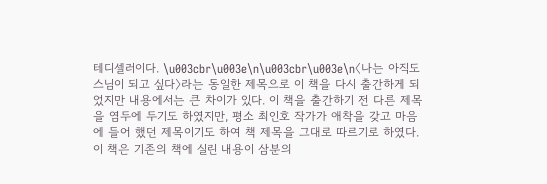테디셀러이다. \u003cbr\u003e\n\u003cbr\u003e\n〈나는 아직도 스님이 되고 싶다〉라는 동일한 제목으로 이 책을 다시 출간하게 되었지만 내용에서는 큰 차이가 있다. 이 책을 출간하기 전 다른 제목을 염두에 두기도 하였지만, 평소 최인호 작가가 애착을 갖고 마음에 들어 했던 제목이기도 하여 책 제목을 그대로 따르기로 하였다. 이 책은 기존의 책에 실린 내용이 삼분의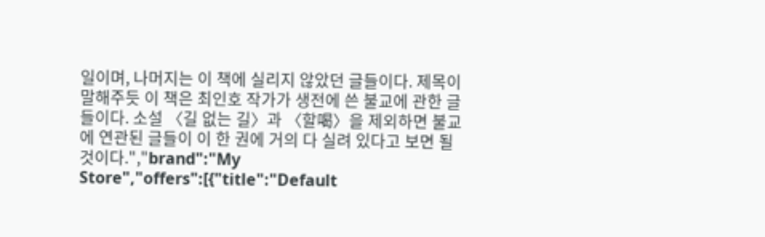일이며, 나머지는 이 책에 실리지 않았던 글들이다. 제목이 말해주듯 이 책은 최인호 작가가 생전에 쓴 불교에 관한 글들이다. 소설 〈길 없는 길〉과 〈할喝〉을 제외하면 불교에 연관된 글들이 이 한 권에 거의 다 실려 있다고 보면 될 것이다.","brand":"My Store","offers":[{"title":"Default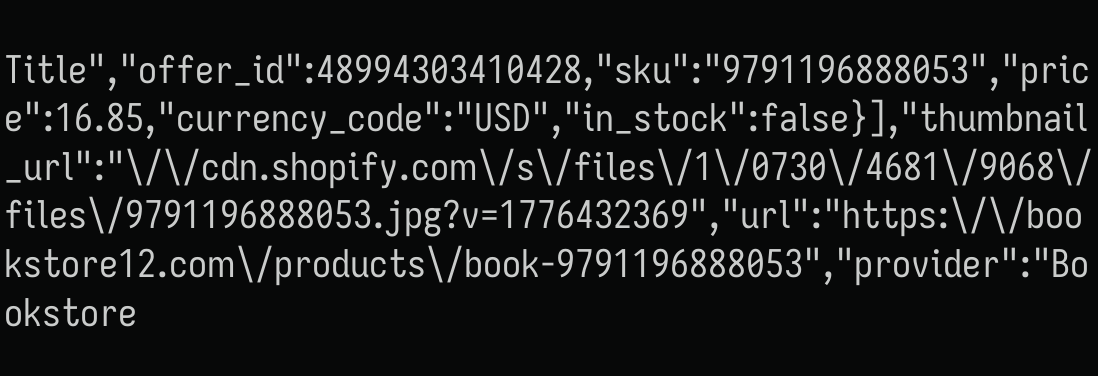Title","offer_id":48994303410428,"sku":"9791196888053","price":16.85,"currency_code":"USD","in_stock":false}],"thumbnail_url":"\/\/cdn.shopify.com\/s\/files\/1\/0730\/4681\/9068\/files\/9791196888053.jpg?v=1776432369","url":"https:\/\/bookstore12.com\/products\/book-9791196888053","provider":"Bookstore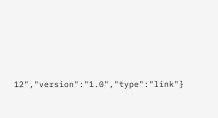12","version":"1.0","type":"link"}